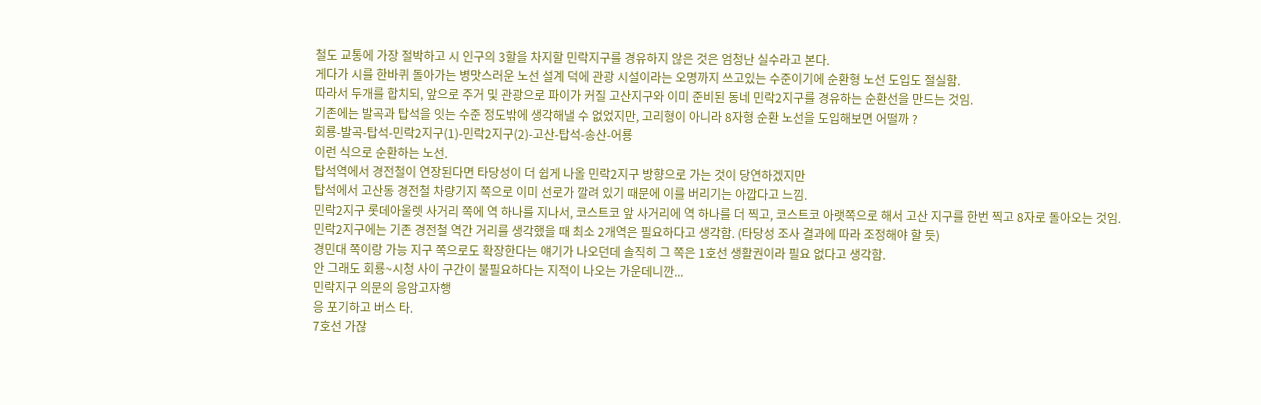철도 교통에 가장 절박하고 시 인구의 3할을 차지할 민락지구를 경유하지 않은 것은 엄청난 실수라고 본다.
게다가 시를 한바퀴 돌아가는 병맛스러운 노선 설계 덕에 관광 시설이라는 오명까지 쓰고있는 수준이기에 순환형 노선 도입도 절실함.
따라서 두개를 합치되, 앞으로 주거 및 관광으로 파이가 커질 고산지구와 이미 준비된 동네 민락2지구를 경유하는 순환선을 만드는 것임.
기존에는 발곡과 탑석을 잇는 수준 정도밖에 생각해낼 수 없었지만, 고리형이 아니라 8자형 순환 노선을 도입해보면 어떨까 ?
회룡-발곡-탑석-민락2지구(1)-민락2지구(2)-고산-탑석-송산-어룡
이런 식으로 순환하는 노선.
탑석역에서 경전철이 연장된다면 타당성이 더 쉽게 나올 민락2지구 방향으로 가는 것이 당연하겠지만
탑석에서 고산동 경전철 차량기지 쪽으로 이미 선로가 깔려 있기 때문에 이를 버리기는 아깝다고 느낌.
민락2지구 롯데아울렛 사거리 쪽에 역 하나를 지나서, 코스트코 앞 사거리에 역 하나를 더 찍고, 코스트코 아랫쪽으로 해서 고산 지구를 한번 찍고 8자로 돌아오는 것임.
민락2지구에는 기존 경전철 역간 거리를 생각했을 때 최소 2개역은 필요하다고 생각함. (타당성 조사 결과에 따라 조정해야 할 듯)
경민대 쪽이랑 가능 지구 쪽으로도 확장한다는 얘기가 나오던데 솔직히 그 쪽은 1호선 생활권이라 필요 없다고 생각함.
안 그래도 회룡~시청 사이 구간이 불필요하다는 지적이 나오는 가운데니깐...
민락지구 의문의 응암고자행
응 포기하고 버스 타.
7호선 가잖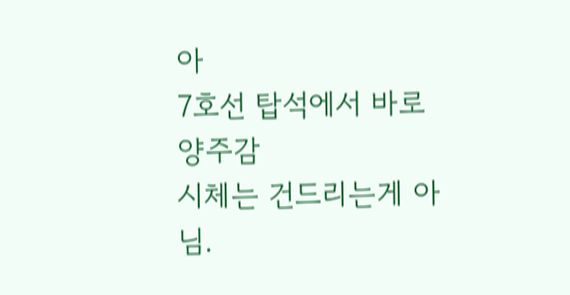아
7호선 탑석에서 바로 양주감
시체는 건드리는게 아님.